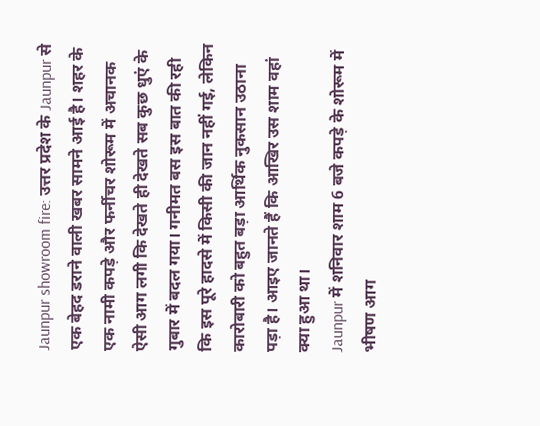Jaunpur showroom fire: उत्तर प्रदेश के Jaunpur से एक बेहद डराने वाली खबर सामने आई है। शहर के एक नामी कपड़े और फर्नीचर शोरूम में अचानक ऐसी आग लगी कि देखते ही देखते सब कुछ धुएं के गुबार में बदल गया। गनीमत बस इस बात की रही कि इस पूरे हादसे में किसी की जान नहीं गई, लेकिन कारोबारी को बहुत बड़ा आर्थिक नुकसान उठाना पड़ा है। आइए जानते हैं कि आखिर उस शाम वहां क्या हुआ था।
Jaunpur में शनिवार शाम 6 बजे कपड़े के शोरूम में भीषण आग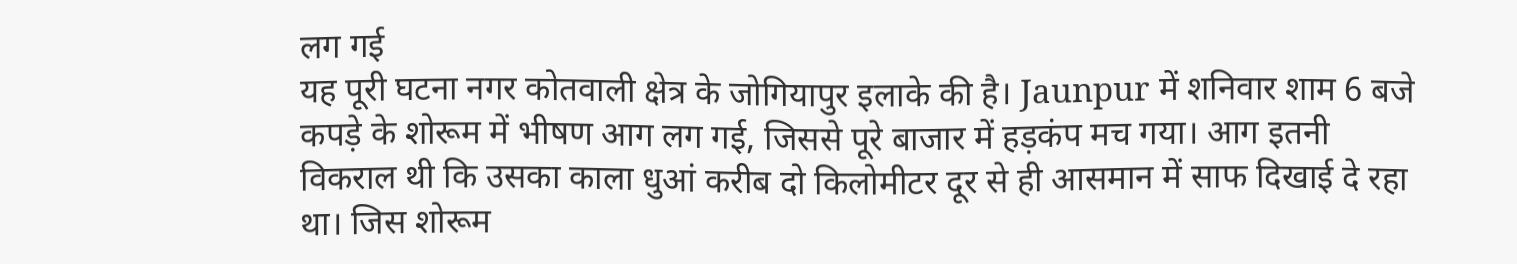लग गई
यह पूरी घटना नगर कोतवाली क्षेत्र के जोगियापुर इलाके की है। Jaunpur में शनिवार शाम 6 बजे कपड़े के शोरूम में भीषण आग लग गई, जिससे पूरे बाजार में हड़कंप मच गया। आग इतनी विकराल थी कि उसका काला धुआं करीब दो किलोमीटर दूर से ही आसमान में साफ दिखाई दे रहा था। जिस शोरूम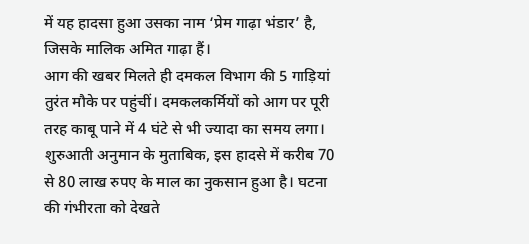में यह हादसा हुआ उसका नाम ‘प्रेम गाढ़ा भंडार’ है, जिसके मालिक अमित गाढ़ा हैं।
आग की खबर मिलते ही दमकल विभाग की 5 गाड़ियां तुरंत मौके पर पहुंचीं। दमकलकर्मियों को आग पर पूरी तरह काबू पाने में 4 घंटे से भी ज्यादा का समय लगा। शुरुआती अनुमान के मुताबिक, इस हादसे में करीब 70 से 80 लाख रुपए के माल का नुकसान हुआ है। घटना की गंभीरता को देखते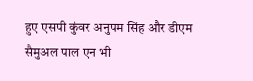हुए एसपी कुंवर अनुपम सिंह और डीएम सैमुअल पाल एन भी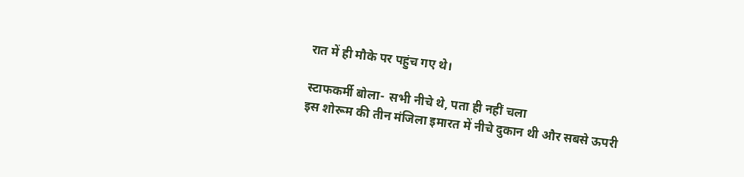रात में ही मौके पर पहुंच गए थे।

स्टाफकर्मी बोला- सभी नीचे थे, पता ही नहीं चला
इस शोरूम की तीन मंजिला इमारत में नीचे दुकान थी और सबसे ऊपरी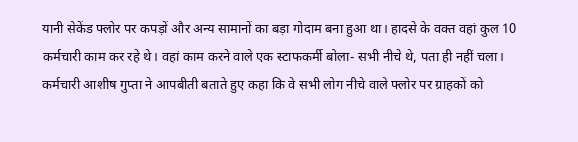यानी सेकेंड फ्लोर पर कपड़ों और अन्य सामानों का बड़ा गोदाम बना हुआ था। हादसे के वक्त वहां कुल 10 कर्मचारी काम कर रहे थे। वहां काम करने वाले एक स्टाफकर्मी बोला- सभी नीचे थे, पता ही नहीं चला। कर्मचारी आशीष गुप्ता ने आपबीती बताते हुए कहा कि वे सभी लोग नीचे वाले फ्लोर पर ग्राहकों को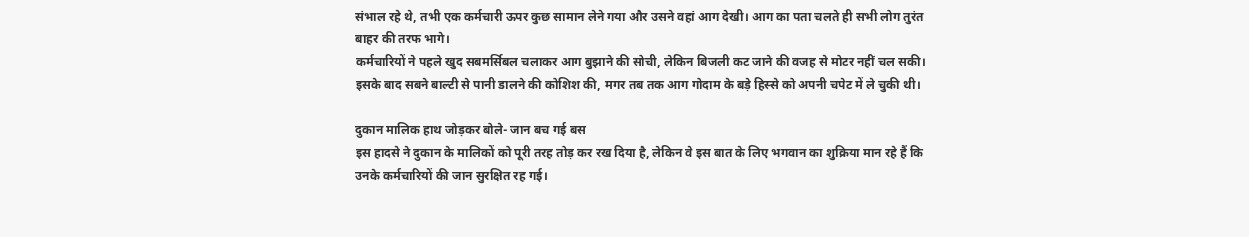संभाल रहे थे, तभी एक कर्मचारी ऊपर कुछ सामान लेने गया और उसने वहां आग देखी। आग का पता चलते ही सभी लोग तुरंत बाहर की तरफ भागे।
कर्मचारियों ने पहले खुद सबमर्सिबल चलाकर आग बुझाने की सोची, लेकिन बिजली कट जाने की वजह से मोटर नहीं चल सकी। इसके बाद सबने बाल्टी से पानी डालने की कोशिश की, मगर तब तक आग गोदाम के बड़े हिस्से को अपनी चपेट में ले चुकी थी।

दुकान मालिक हाथ जोड़कर बोले- जान बच गई बस
इस हादसे ने दुकान के मालिकों को पूरी तरह तोड़ कर रख दिया है, लेकिन वे इस बात के लिए भगवान का शुक्रिया मान रहे हैं कि उनके कर्मचारियों की जान सुरक्षित रह गई।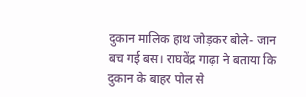दुकान मालिक हाथ जोड़कर बोले- जान बच गई बस। राघवेंद्र गाढ़ा ने बताया कि दुकान के बाहर पोल से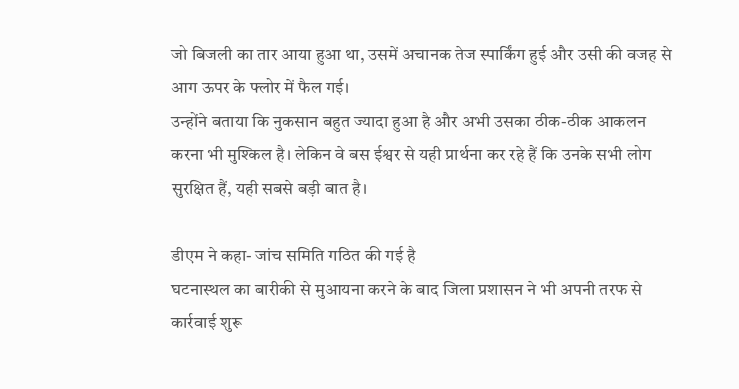जो बिजली का तार आया हुआ था, उसमें अचानक तेज स्पार्किंग हुई और उसी की वजह से आग ऊपर के फ्लोर में फैल गई।
उन्होंने बताया कि नुकसान बहुत ज्यादा हुआ है और अभी उसका ठीक-ठीक आकलन करना भी मुश्किल है। लेकिन वे बस ईश्वर से यही प्रार्थना कर रहे हैं कि उनके सभी लोग सुरक्षित हैं, यही सबसे बड़ी बात है।

डीएम ने कहा- जांच समिति गठित की गई है
घटनास्थल का बारीकी से मुआयना करने के बाद जिला प्रशासन ने भी अपनी तरफ से कार्रवाई शुरू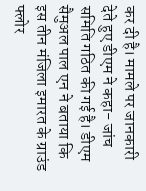कर दी है। मामले पर जानकारी देते हुए डीएम ने कहा- जांच समिति गठित की गई है। डीएम सैमुअल पाल एन ने बताया कि इस तीन मंजिला इमारत के ग्राउंड फ्लोर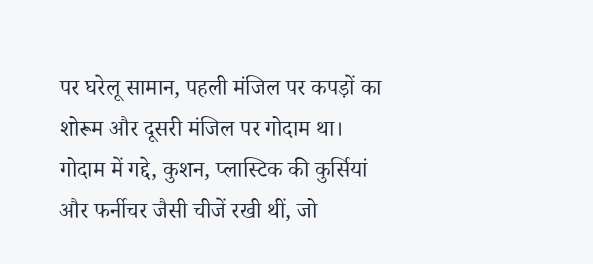पर घरेलू सामान, पहली मंजिल पर कपड़ों का शोरूम और दूसरी मंजिल पर गोदाम था। गोदाम में गद्दे, कुशन, प्लास्टिक की कुर्सियां और फर्नीचर जैसी चीजें रखी थीं, जो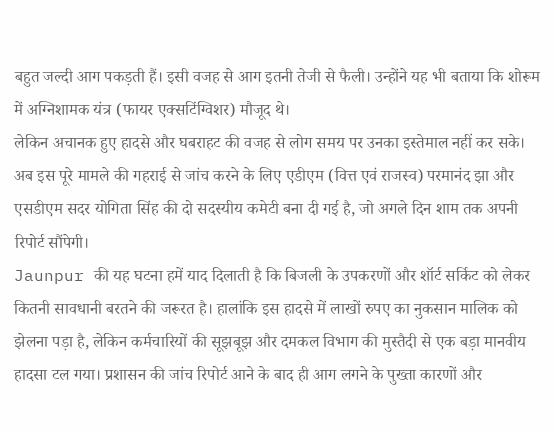बहुत जल्दी आग पकड़ती हैं। इसी वजह से आग इतनी तेजी से फैली। उन्होंने यह भी बताया कि शोरूम में अग्निशामक यंत्र (फायर एक्सटिंग्विशर) मौजूद थे।
लेकिन अचानक हुए हादसे और घबराहट की वजह से लोग समय पर उनका इस्तेमाल नहीं कर सके। अब इस पूरे मामले की गहराई से जांच करने के लिए एडीएम (वित्त एवं राजस्व) परमानंद झा और एसडीएम सदर योगिता सिंह की दो सदस्यीय कमेटी बना दी गई है, जो अगले दिन शाम तक अपनी रिपोर्ट सौंपेगी।
Jaunpur की यह घटना हमें याद दिलाती है कि बिजली के उपकरणों और शॉर्ट सर्किट को लेकर कितनी सावधानी बरतने की जरूरत है। हालांकि इस हादसे में लाखों रुपए का नुकसान मालिक को झेलना पड़ा है, लेकिन कर्मचारियों की सूझबूझ और दमकल विभाग की मुस्तैदी से एक बड़ा मानवीय हादसा टल गया। प्रशासन की जांच रिपोर्ट आने के बाद ही आग लगने के पुख्ता कारणों और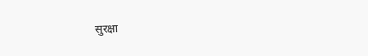सुरक्षा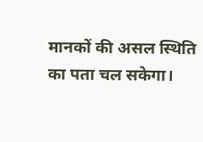मानकों की असल स्थिति का पता चल सकेगा।